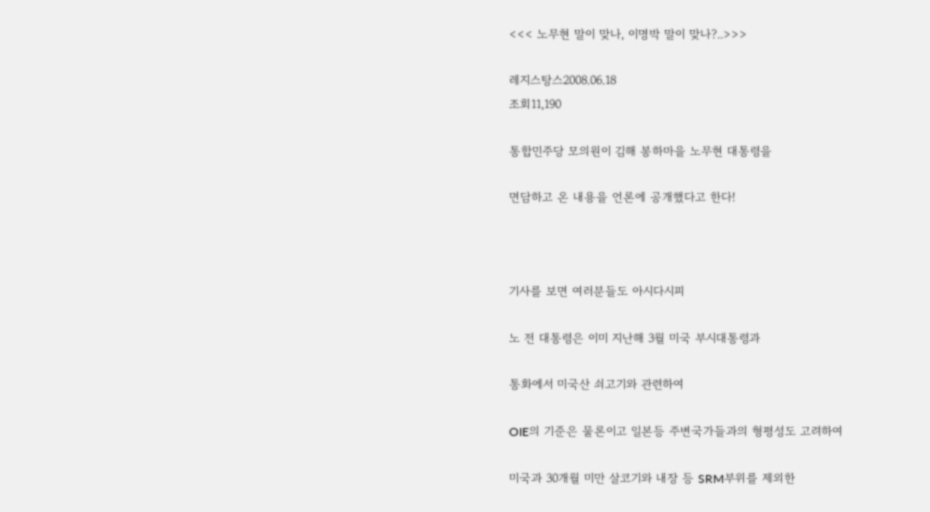<<< 노무현 말이 맞나, 이명박 말이 맞나?..>>>

레지스탕스2008.06.18
조회11,190

통합민주당 모의원이 김해 봉하마을 노무현 대통령을

면담하고 온 내용을 언론에 공개했다고 한다!



기사를 보면 여러분들도 아시다시피

노 전 대통령은 이미 지난해 3월 미국 부시대통령과

통화에서 미국산 쇠고기와 관련하여

OIE의 기준은 물론이고 일본등 주변국가들과의 형평성도 고려하여

미국과 30개월 미만 살코기와 내장 등 SRM부위를 제외한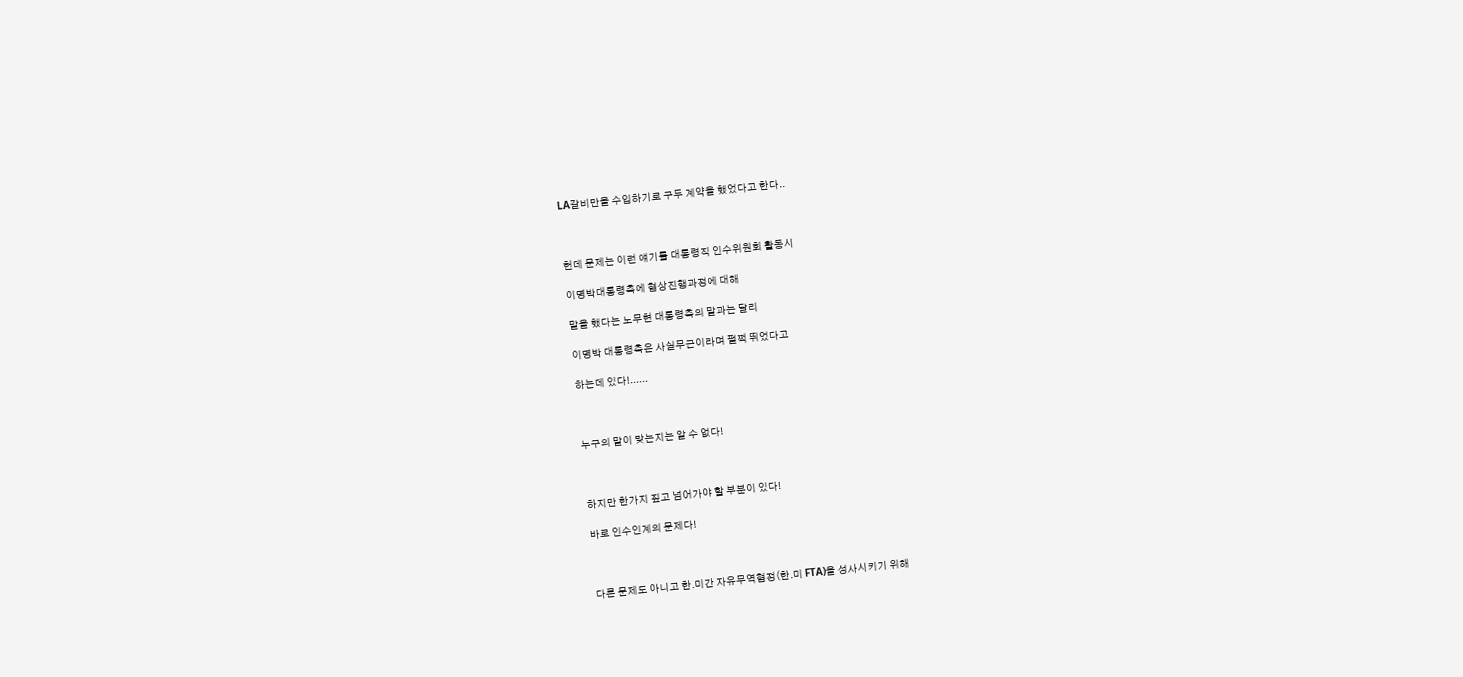LA갈비만을 수입하기로 구두 계약을 했었다고 한다..



헌데 문제는 이런 얘기를 대통령직 인수위원회 활동시

이명박대통령측에 협상진행과정에 대해

말을 했다는 노무현 대통령측의 말과는 달리

이명박 대통령측은 사실무근이라며 펄쩍 뛰었다고

하는데 있다!......



누구의 말이 맞는지는 알 수 없다!



하지만 한가지 짚고 넘어가야 할 부분이 있다!

바로 인수인계의 문제다!



다른 문제도 아니고 한.미간 자유무역협정(한.미 FTA)을 성사시키기 위해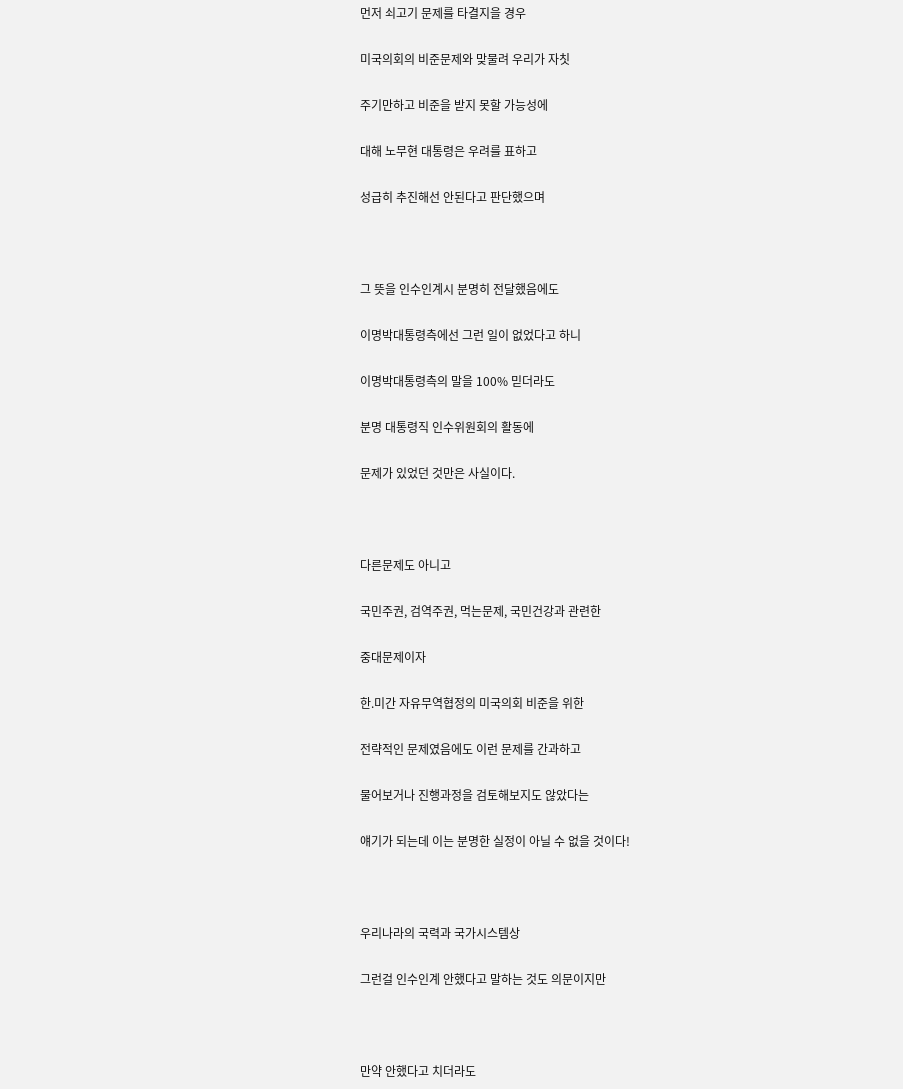먼저 쇠고기 문제를 타결지을 경우

미국의회의 비준문제와 맞물려 우리가 자칫

주기만하고 비준을 받지 못할 가능성에

대해 노무현 대통령은 우려를 표하고

성급히 추진해선 안된다고 판단했으며



그 뜻을 인수인계시 분명히 전달했음에도

이명박대통령측에선 그런 일이 없었다고 하니

이명박대통령측의 말을 100% 믿더라도

분명 대통령직 인수위원회의 활동에

문제가 있었던 것만은 사실이다.



다른문제도 아니고

국민주권, 검역주권, 먹는문제, 국민건강과 관련한

중대문제이자

한.미간 자유무역협정의 미국의회 비준을 위한

전략적인 문제였음에도 이런 문제를 간과하고

물어보거나 진행과정을 검토해보지도 않았다는

얘기가 되는데 이는 분명한 실정이 아닐 수 없을 것이다!



우리나라의 국력과 국가시스템상

그런걸 인수인계 안했다고 말하는 것도 의문이지만



만약 안했다고 치더라도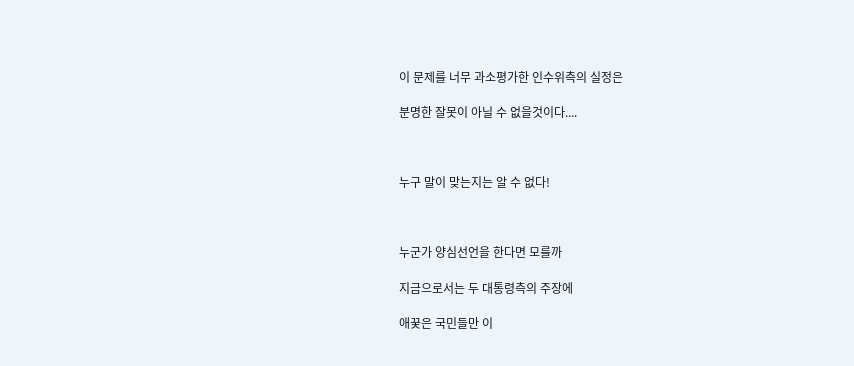이 문제를 너무 과소평가한 인수위측의 실정은

분명한 잘못이 아닐 수 없을것이다....



누구 말이 맞는지는 알 수 없다!



누군가 양심선언을 한다면 모를까

지금으로서는 두 대통령측의 주장에

애꿎은 국민들만 이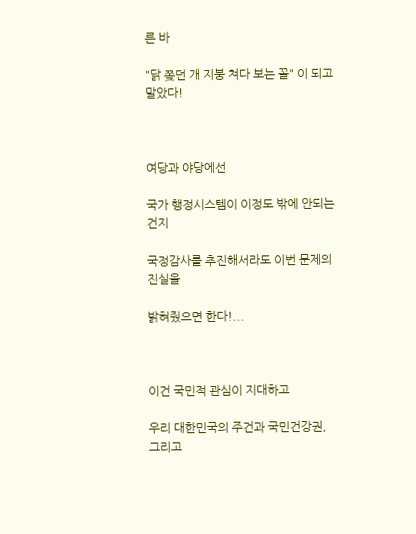른 바

"닭 쫒던 개 지붕 쳐다 보는 꼴" 이 되고 말았다!



여당과 야당에선

국가 행정시스템이 이정도 밖에 안되는건지

국정감사를 추진해서라도 이번 문제의 진실을

밝혀줬으면 한다!...



이건 국민적 관심이 지대하고

우리 대한민국의 주건과 국민건강권, 그리고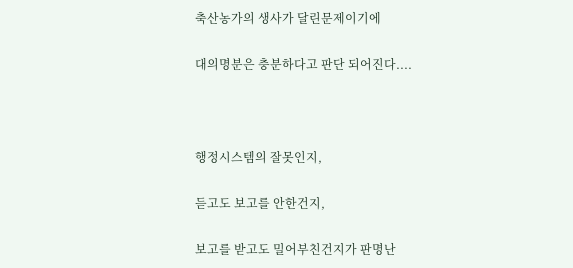축산농가의 생사가 달린문제이기에

대의명분은 충분하다고 판단 되어진다....



행정시스템의 잘못인지,

듣고도 보고를 안한건지,

보고를 받고도 밀어부친건지가 판명난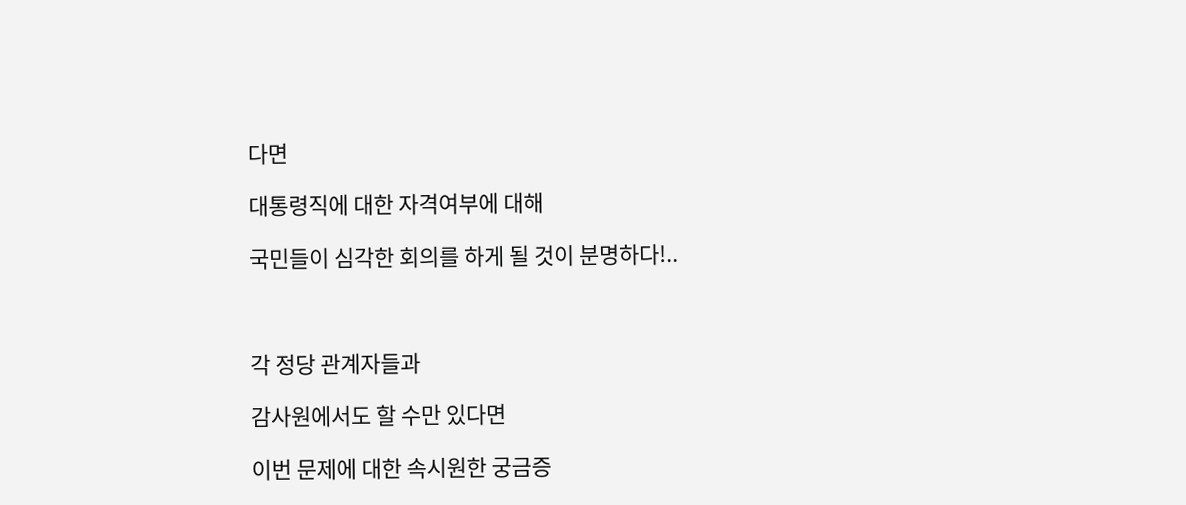다면

대통령직에 대한 자격여부에 대해

국민들이 심각한 회의를 하게 될 것이 분명하다!..



각 정당 관계자들과

감사원에서도 할 수만 있다면

이번 문제에 대한 속시원한 궁금증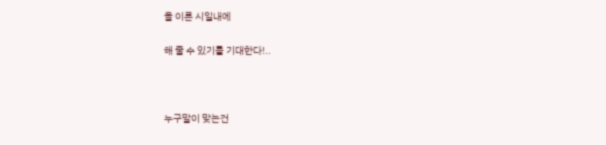을 이른 시일내에

해 줄 수 있기를 기대한다!..



누구말이 맞는건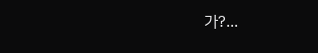가?...